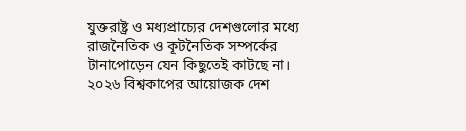যুক্তরাষ্ট্র ও মধ্যপ্রাচ্যের দেশগুলোর মধ্যে রাজনৈতিক ও কূটনৈতিক সম্পর্কের টানাপোড়েন যেন কিছুতেই কাটছে না। ২০২৬ বিশ্বকাপের আয়োজক দেশ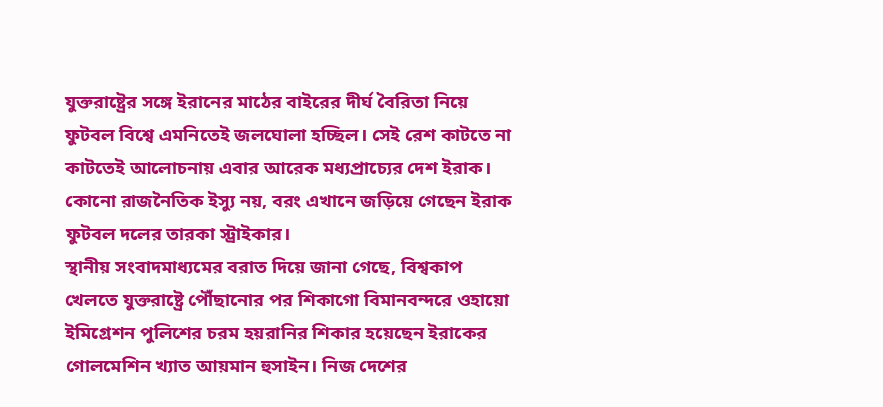যুক্তরাষ্ট্রের সঙ্গে ইরানের মাঠের বাইরের দীর্ঘ বৈরিতা নিয়ে ফুটবল বিশ্বে এমনিতেই জলঘোলা হচ্ছিল। সেই রেশ কাটতে না কাটতেই আলোচনায় এবার আরেক মধ্যপ্রাচ্যের দেশ ইরাক। কোনো রাজনৈতিক ইস্যু নয়, বরং এখানে জড়িয়ে গেছেন ইরাক ফুটবল দলের তারকা স্ট্রাইকার।
স্থানীয় সংবাদমাধ্যমের বরাত দিয়ে জানা গেছে, বিশ্বকাপ খেলতে যুক্তরাষ্ট্রে পৌঁছানোর পর শিকাগো বিমানবন্দরে ওহায়ো ইমিগ্রেশন পুলিশের চরম হয়রানির শিকার হয়েছেন ইরাকের গোলমেশিন খ্যাত আয়মান হুসাইন। নিজ দেশের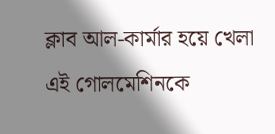ক্লাব আল-কার্মার হয়ে খেলা এই গোলমেশিনকে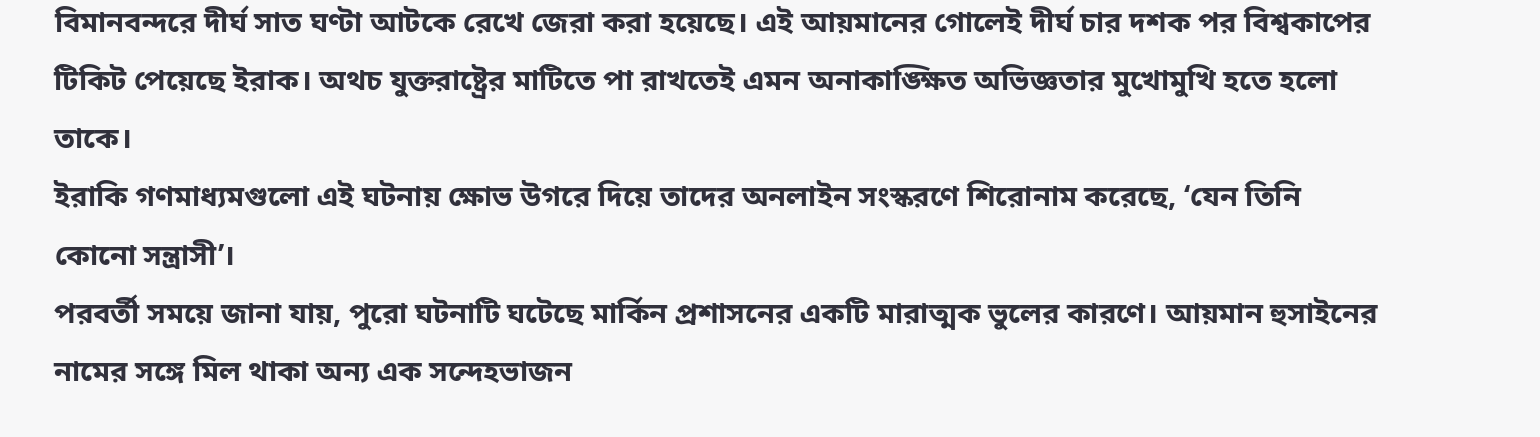বিমানবন্দরে দীর্ঘ সাত ঘণ্টা আটকে রেখে জেরা করা হয়েছে। এই আয়মানের গোলেই দীর্ঘ চার দশক পর বিশ্বকাপের টিকিট পেয়েছে ইরাক। অথচ যুক্তরাষ্ট্রের মাটিতে পা রাখতেই এমন অনাকাঙ্ক্ষিত অভিজ্ঞতার মুখোমুখি হতে হলো তাকে।
ইরাকি গণমাধ্যমগুলো এই ঘটনায় ক্ষোভ উগরে দিয়ে তাদের অনলাইন সংস্করণে শিরোনাম করেছে, ‘যেন তিনি কোনো সন্ত্রাসী’।
পরবর্তী সময়ে জানা যায়, পুরো ঘটনাটি ঘটেছে মার্কিন প্রশাসনের একটি মারাত্মক ভুলের কারণে। আয়মান হুসাইনের নামের সঙ্গে মিল থাকা অন্য এক সন্দেহভাজন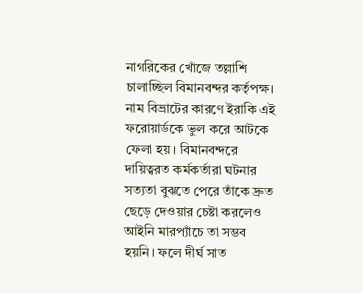নাগরিকের খোঁজে তল্লাশি চালাচ্ছিল বিমানবন্দর কর্তৃপক্ষ। নাম বিভ্রাটের কারণে ইরাকি এই ফরোয়ার্ডকে ভুল করে আটকে ফেলা হয়। বিমানবন্দরে দায়িত্বরত কর্মকর্তারা ঘটনার সত্যতা বুঝতে পেরে তাঁকে দ্রুত ছেড়ে দেওয়ার চেষ্টা করলেও আইনি মারপ্যাঁচে তা সম্ভব হয়নি। ফলে দীর্ঘ সাত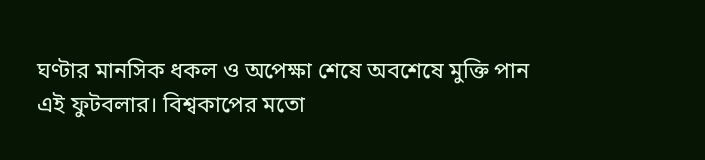ঘণ্টার মানসিক ধকল ও অপেক্ষা শেষে অবশেষে মুক্তি পান এই ফুটবলার। বিশ্বকাপের মতো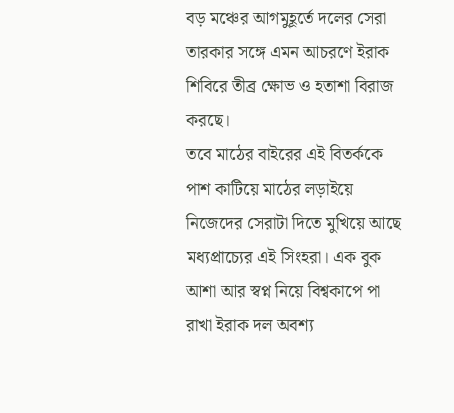বড় মঞ্চের আগমুহূর্তে দলের সেরা তারকার সঙ্গে এমন আচরণে ইরাক শিবিরে তীব্র ক্ষোভ ও হতাশা বিরাজ করছে।
তবে মাঠের বাইরের এই বিতর্ককে পাশ কাটিয়ে মাঠের লড়াইয়ে নিজেদের সেরাটা দিতে মুখিয়ে আছে মধ্যপ্রাচ্যের এই সিংহরা। এক বুক আশা আর স্বপ্ন নিয়ে বিশ্বকাপে পা রাখা ইরাক দল অবশ্য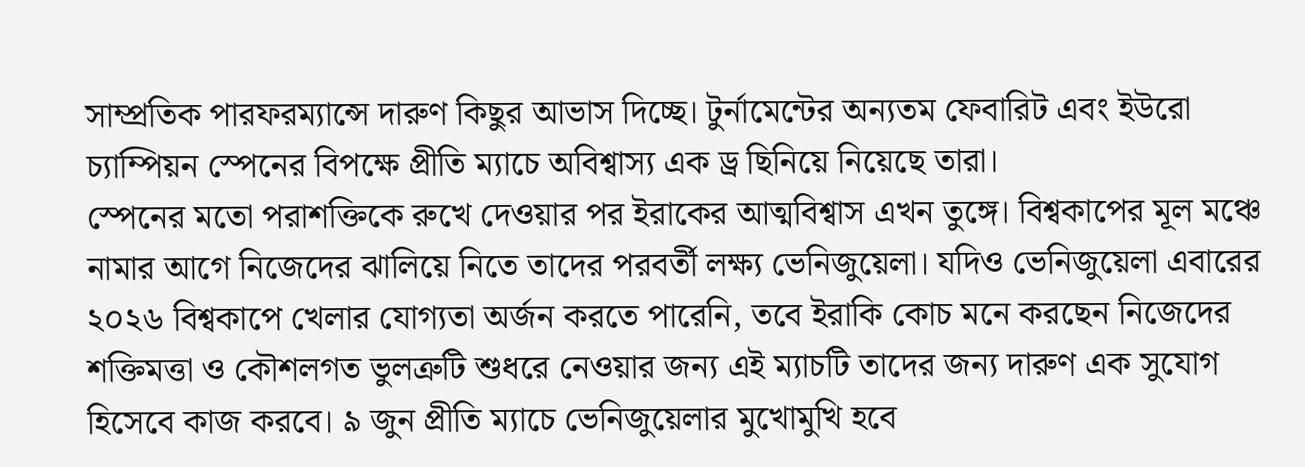সাম্প্রতিক পারফরম্যান্সে দারুণ কিছুর আভাস দিচ্ছে। টুর্নামেন্টের অন্যতম ফেবারিট এবং ইউরো চ্যাম্পিয়ন স্পেনের বিপক্ষে প্রীতি ম্যাচে অবিশ্বাস্য এক ড্র ছিনিয়ে নিয়েছে তারা।
স্পেনের মতো পরাশক্তিকে রুখে দেওয়ার পর ইরাকের আত্মবিশ্বাস এখন তুঙ্গে। বিশ্বকাপের মূল মঞ্চে নামার আগে নিজেদের ঝালিয়ে নিতে তাদের পরবর্তী লক্ষ্য ভেনিজুয়েলা। যদিও ভেনিজুয়েলা এবারের ২০২৬ বিশ্বকাপে খেলার যোগ্যতা অর্জন করতে পারেনি, তবে ইরাকি কোচ মনে করছেন নিজেদের শক্তিমত্তা ও কৌশলগত ভুলত্রুটি শুধরে নেওয়ার জন্য এই ম্যাচটি তাদের জন্য দারুণ এক সুযোগ হিসেবে কাজ করবে। ৯ জুন প্রীতি ম্যাচে ভেনিজুয়েলার মুখোমুখি হবে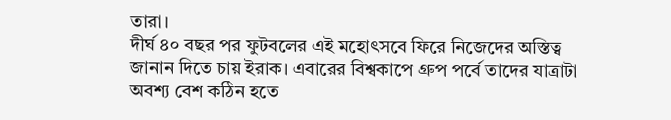তারা।
দীর্ঘ ৪০ বছর পর ফুটবলের এই মহোৎসবে ফিরে নিজেদের অস্তিত্ব জানান দিতে চায় ইরাক। এবারের বিশ্বকাপে গ্রুপ পর্বে তাদের যাত্রাটা অবশ্য বেশ কঠিন হতে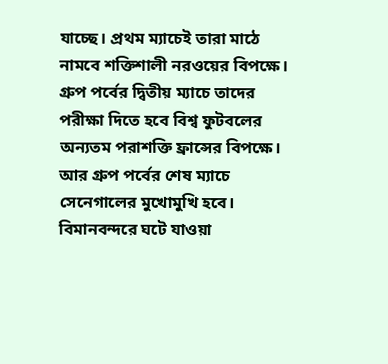যাচ্ছে। প্রথম ম্যাচেই তারা মাঠে নামবে শক্তিশালী নরওয়ের বিপক্ষে। গ্রুপ পর্বের দ্বিতীয় ম্যাচে তাদের পরীক্ষা দিতে হবে বিশ্ব ফুটবলের অন্যতম পরাশক্তি ফ্রান্সের বিপক্ষে। আর গ্রুপ পর্বের শেষ ম্যাচে সেনেগালের মুখোমুখি হবে।
বিমানবন্দরে ঘটে যাওয়া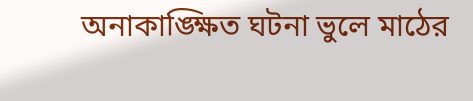অনাকাঙ্ক্ষিত ঘটনা ভুলে মাঠের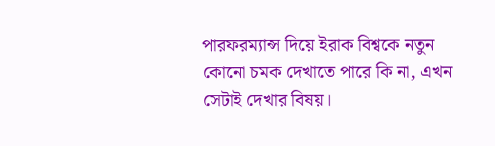পারফরম্যান্স দিয়ে ইরাক বিশ্বকে নতুন কোনো চমক দেখাতে পারে কি না, এখন সেটাই দেখার বিষয়।